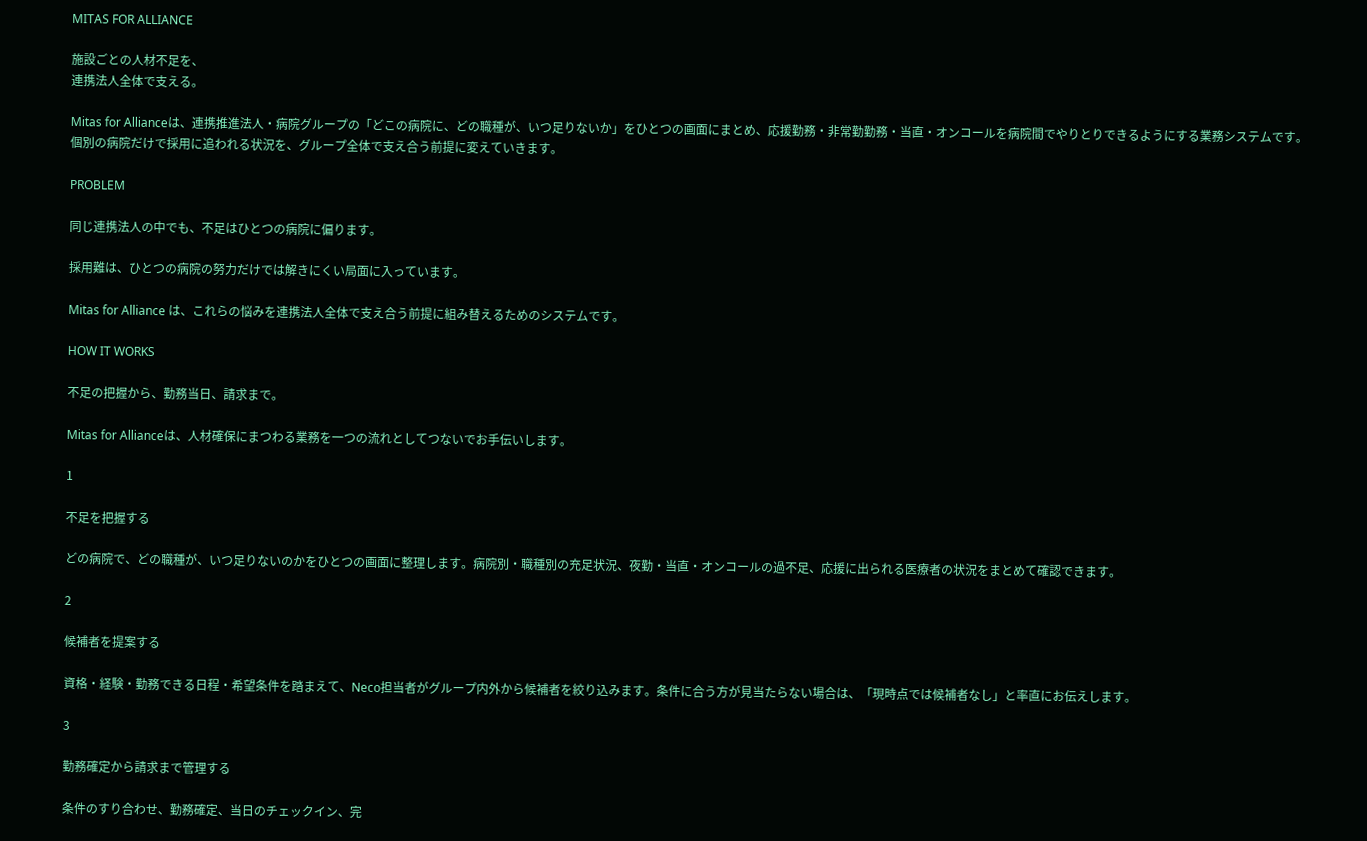MITAS FOR ALLIANCE

施設ごとの人材不足を、
連携法人全体で支える。

Mitas for Allianceは、連携推進法人・病院グループの「どこの病院に、どの職種が、いつ足りないか」をひとつの画面にまとめ、応援勤務・非常勤勤務・当直・オンコールを病院間でやりとりできるようにする業務システムです。
個別の病院だけで採用に追われる状況を、グループ全体で支え合う前提に変えていきます。

PROBLEM

同じ連携法人の中でも、不足はひとつの病院に偏ります。

採用難は、ひとつの病院の努力だけでは解きにくい局面に入っています。

Mitas for Alliance は、これらの悩みを連携法人全体で支え合う前提に組み替えるためのシステムです。

HOW IT WORKS

不足の把握から、勤務当日、請求まで。

Mitas for Allianceは、人材確保にまつわる業務を一つの流れとしてつないでお手伝いします。

1

不足を把握する

どの病院で、どの職種が、いつ足りないのかをひとつの画面に整理します。病院別・職種別の充足状況、夜勤・当直・オンコールの過不足、応援に出られる医療者の状況をまとめて確認できます。

2

候補者を提案する

資格・経験・勤務できる日程・希望条件を踏まえて、Neco担当者がグループ内外から候補者を絞り込みます。条件に合う方が見当たらない場合は、「現時点では候補者なし」と率直にお伝えします。

3

勤務確定から請求まで管理する

条件のすり合わせ、勤務確定、当日のチェックイン、完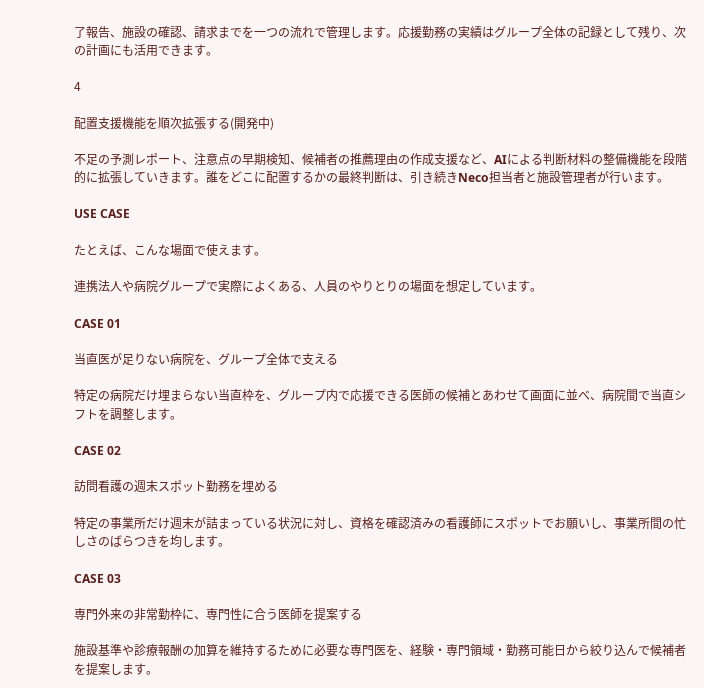了報告、施設の確認、請求までを一つの流れで管理します。応援勤務の実績はグループ全体の記録として残り、次の計画にも活用できます。

4

配置支援機能を順次拡張する(開発中)

不足の予測レポート、注意点の早期検知、候補者の推薦理由の作成支援など、AIによる判断材料の整備機能を段階的に拡張していきます。誰をどこに配置するかの最終判断は、引き続きNeco担当者と施設管理者が行います。

USE CASE

たとえば、こんな場面で使えます。

連携法人や病院グループで実際によくある、人員のやりとりの場面を想定しています。

CASE 01

当直医が足りない病院を、グループ全体で支える

特定の病院だけ埋まらない当直枠を、グループ内で応援できる医師の候補とあわせて画面に並べ、病院間で当直シフトを調整します。

CASE 02

訪問看護の週末スポット勤務を埋める

特定の事業所だけ週末が詰まっている状況に対し、資格を確認済みの看護師にスポットでお願いし、事業所間の忙しさのばらつきを均します。

CASE 03

専門外来の非常勤枠に、専門性に合う医師を提案する

施設基準や診療報酬の加算を維持するために必要な専門医を、経験・専門領域・勤務可能日から絞り込んで候補者を提案します。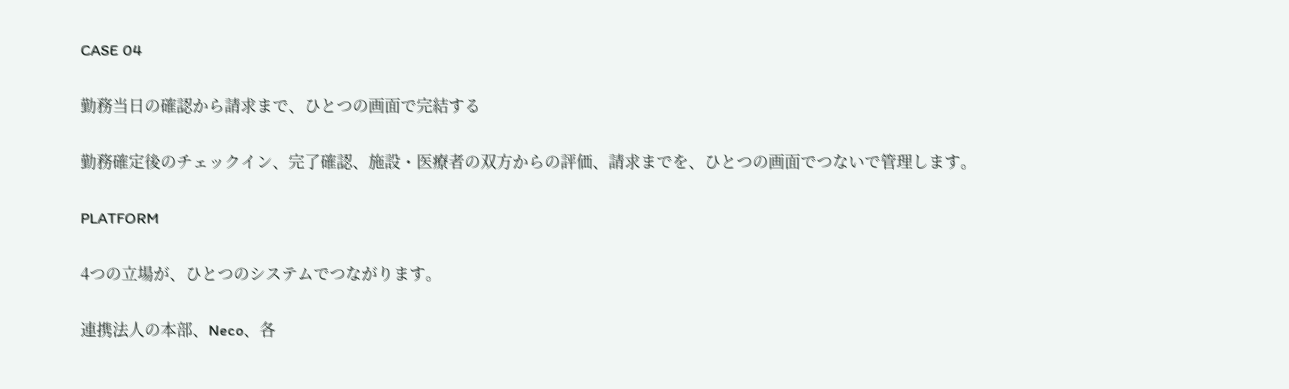CASE 04

勤務当日の確認から請求まで、ひとつの画面で完結する

勤務確定後のチェックイン、完了確認、施設・医療者の双方からの評価、請求までを、ひとつの画面でつないで管理します。

PLATFORM

4つの立場が、ひとつのシステムでつながります。

連携法人の本部、Neco、各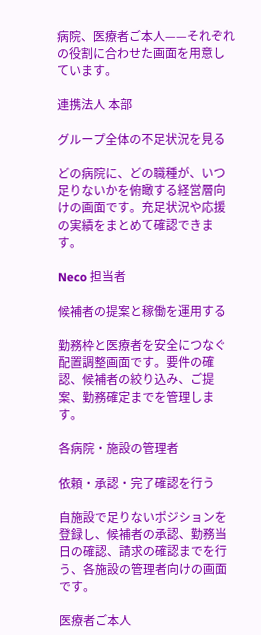病院、医療者ご本人——それぞれの役割に合わせた画面を用意しています。

連携法人 本部

グループ全体の不足状況を見る

どの病院に、どの職種が、いつ足りないかを俯瞰する経営層向けの画面です。充足状況や応援の実績をまとめて確認できます。

Neco 担当者

候補者の提案と稼働を運用する

勤務枠と医療者を安全につなぐ配置調整画面です。要件の確認、候補者の絞り込み、ご提案、勤務確定までを管理します。

各病院・施設の管理者

依頼・承認・完了確認を行う

自施設で足りないポジションを登録し、候補者の承認、勤務当日の確認、請求の確認までを行う、各施設の管理者向けの画面です。

医療者ご本人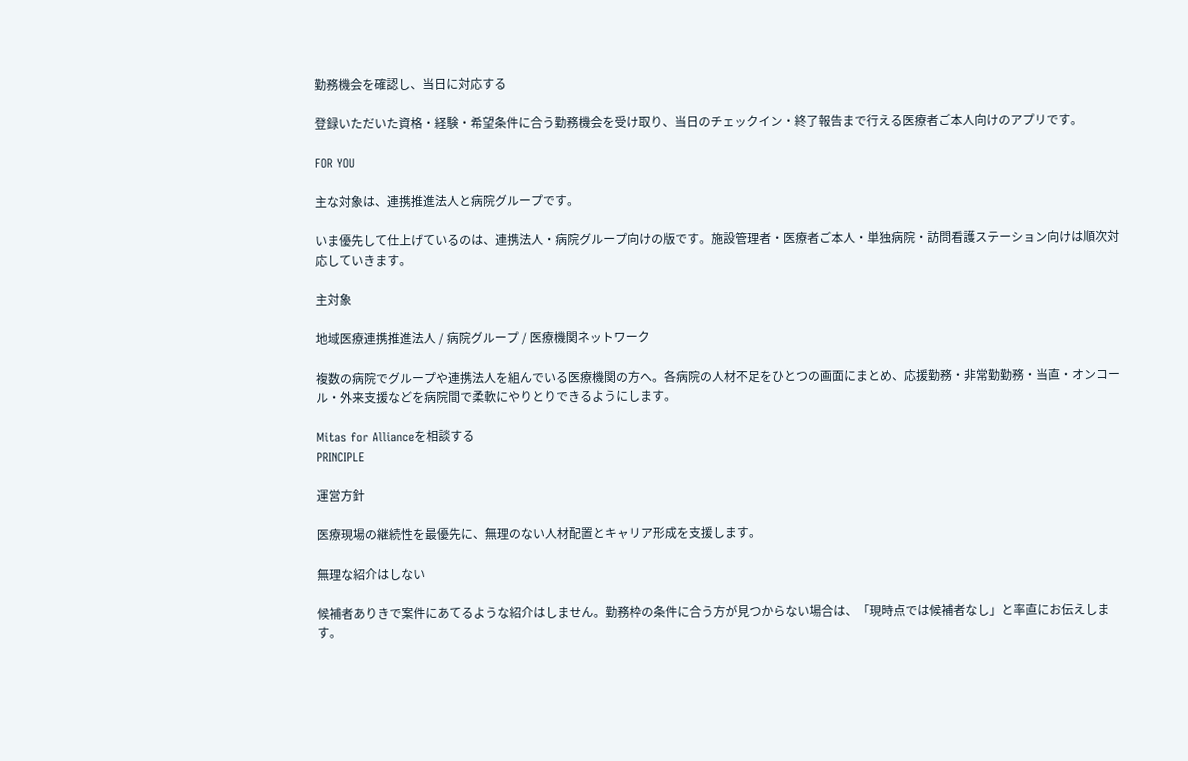勤務機会を確認し、当日に対応する

登録いただいた資格・経験・希望条件に合う勤務機会を受け取り、当日のチェックイン・終了報告まで行える医療者ご本人向けのアプリです。

FOR YOU

主な対象は、連携推進法人と病院グループです。

いま優先して仕上げているのは、連携法人・病院グループ向けの版です。施設管理者・医療者ご本人・単独病院・訪問看護ステーション向けは順次対応していきます。

主対象

地域医療連携推進法人 / 病院グループ / 医療機関ネットワーク

複数の病院でグループや連携法人を組んでいる医療機関の方へ。各病院の人材不足をひとつの画面にまとめ、応援勤務・非常勤勤務・当直・オンコール・外来支援などを病院間で柔軟にやりとりできるようにします。

Mitas for Allianceを相談する
PRINCIPLE

運営方針

医療現場の継続性を最優先に、無理のない人材配置とキャリア形成を支援します。

無理な紹介はしない

候補者ありきで案件にあてるような紹介はしません。勤務枠の条件に合う方が見つからない場合は、「現時点では候補者なし」と率直にお伝えします。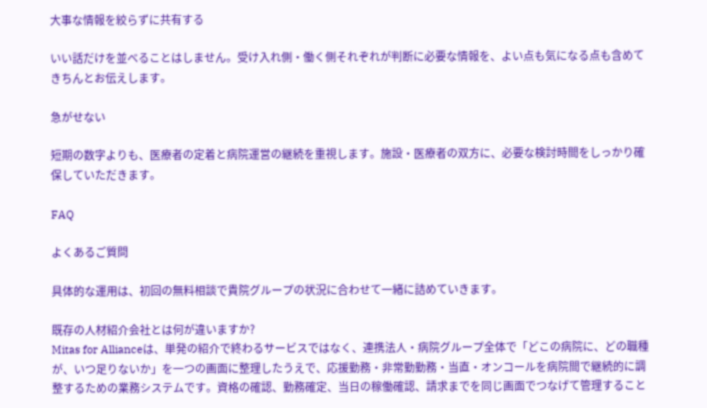大事な情報を絞らずに共有する

いい話だけを並べることはしません。受け入れ側・働く側それぞれが判断に必要な情報を、よい点も気になる点も含めてきちんとお伝えします。

急がせない

短期の数字よりも、医療者の定着と病院運営の継続を重視します。施設・医療者の双方に、必要な検討時間をしっかり確保していただきます。

FAQ

よくあるご質問

具体的な運用は、初回の無料相談で貴院グループの状況に合わせて一緒に詰めていきます。

既存の人材紹介会社とは何が違いますか?
Mitas for Allianceは、単発の紹介で終わるサービスではなく、連携法人・病院グループ全体で「どこの病院に、どの職種が、いつ足りないか」を一つの画面に整理したうえで、応援勤務・非常勤勤務・当直・オンコールを病院間で継続的に調整するための業務システムです。資格の確認、勤務確定、当日の稼働確認、請求までを同じ画面でつなげて管理すること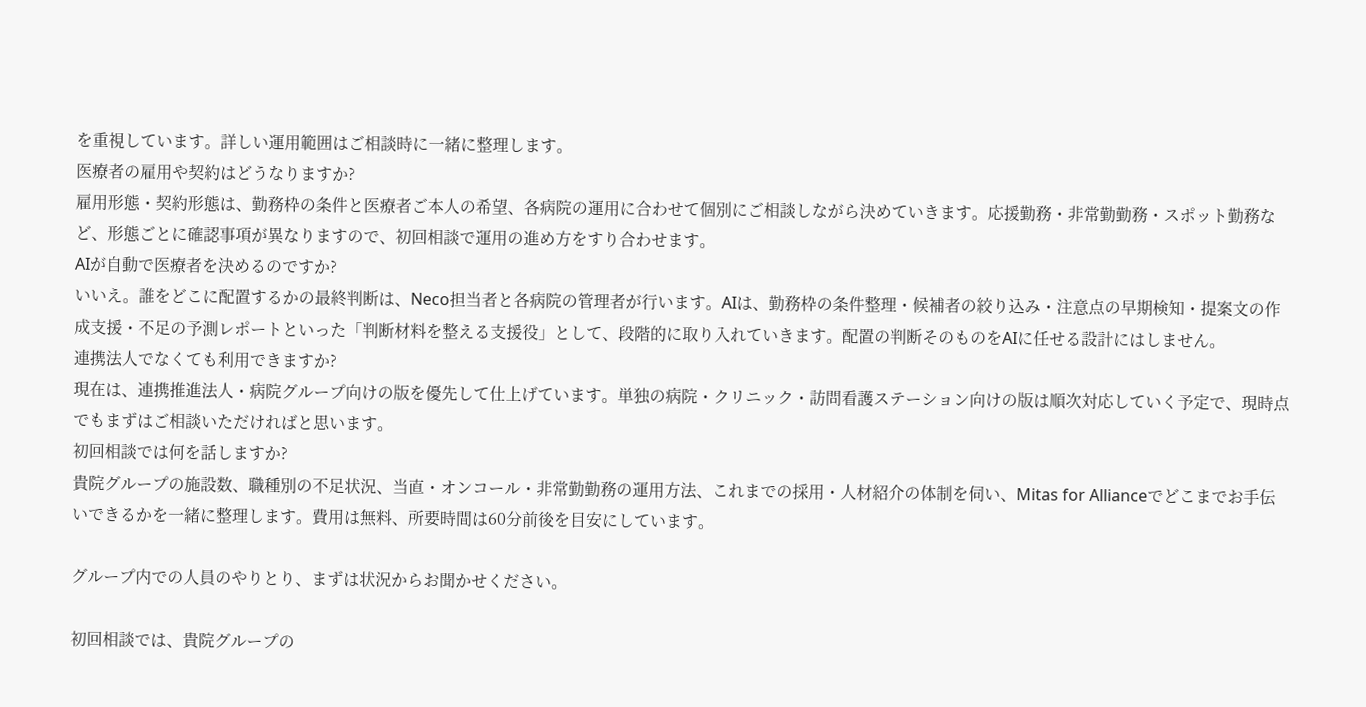を重視しています。詳しい運用範囲はご相談時に一緒に整理します。
医療者の雇用や契約はどうなりますか?
雇用形態・契約形態は、勤務枠の条件と医療者ご本人の希望、各病院の運用に合わせて個別にご相談しながら決めていきます。応援勤務・非常勤勤務・スポット勤務など、形態ごとに確認事項が異なりますので、初回相談で運用の進め方をすり合わせます。
AIが自動で医療者を決めるのですか?
いいえ。誰をどこに配置するかの最終判断は、Neco担当者と各病院の管理者が行います。AIは、勤務枠の条件整理・候補者の絞り込み・注意点の早期検知・提案文の作成支援・不足の予測レポートといった「判断材料を整える支援役」として、段階的に取り入れていきます。配置の判断そのものをAIに任せる設計にはしません。
連携法人でなくても利用できますか?
現在は、連携推進法人・病院グループ向けの版を優先して仕上げています。単独の病院・クリニック・訪問看護ステーション向けの版は順次対応していく予定で、現時点でもまずはご相談いただければと思います。
初回相談では何を話しますか?
貴院グループの施設数、職種別の不足状況、当直・オンコール・非常勤勤務の運用方法、これまでの採用・人材紹介の体制を伺い、Mitas for Allianceでどこまでお手伝いできるかを一緒に整理します。費用は無料、所要時間は60分前後を目安にしています。

グループ内での人員のやりとり、まずは状況からお聞かせください。

初回相談では、貴院グループの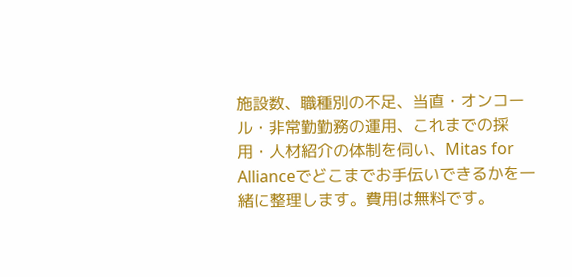施設数、職種別の不足、当直・オンコール・非常勤勤務の運用、これまでの採用・人材紹介の体制を伺い、Mitas for Allianceでどこまでお手伝いできるかを一緒に整理します。費用は無料です。